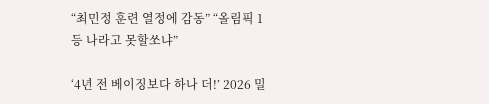“최민정 훈련 열정에 감동” “올림픽 1등 나라고 못할쏘냐”

‘4년 전 베이징보다 하나 더!’ 2026 밀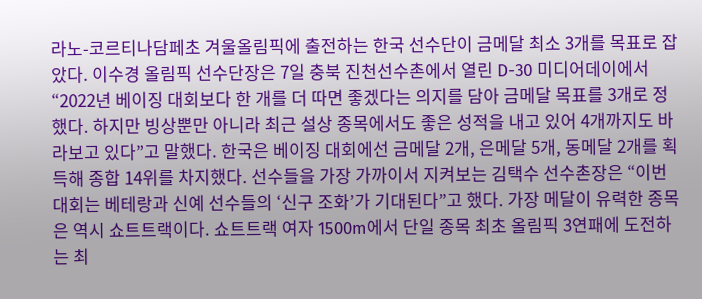라노-코르티나담페초 겨울올림픽에 출전하는 한국 선수단이 금메달 최소 3개를 목표로 잡았다. 이수경 올림픽 선수단장은 7일 충북 진천선수촌에서 열린 D-30 미디어데이에서 “2022년 베이징 대회보다 한 개를 더 따면 좋겠다는 의지를 담아 금메달 목표를 3개로 정했다. 하지만 빙상뿐만 아니라 최근 설상 종목에서도 좋은 성적을 내고 있어 4개까지도 바라보고 있다”고 말했다. 한국은 베이징 대회에선 금메달 2개, 은메달 5개, 동메달 2개를 획득해 종합 14위를 차지했다. 선수들을 가장 가까이서 지켜보는 김택수 선수촌장은 “이번 대회는 베테랑과 신예 선수들의 ‘신구 조화’가 기대된다”고 했다. 가장 메달이 유력한 종목은 역시 쇼트트랙이다. 쇼트트랙 여자 1500m에서 단일 종목 최초 올림픽 3연패에 도전하는 최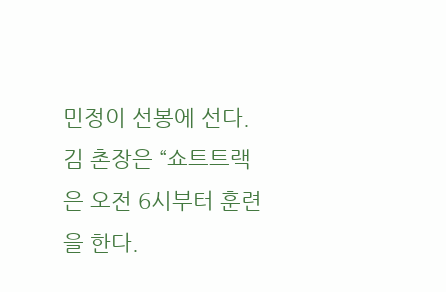민정이 선봉에 선다. 김 촌장은 “쇼트트랙은 오전 6시부터 훈련을 한다.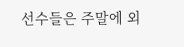선수들은 주말에 외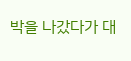박을 나갔다가 대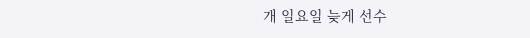개 일요일 늦게 선수